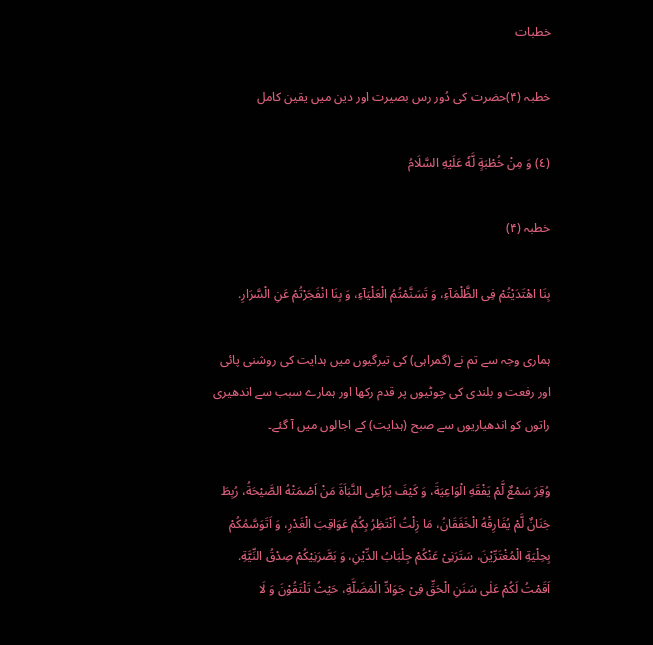خطبات

خطبہ (۴)حضرت کی دُور رس بصیرت اور دین میں یقین کامل

(٤) وَ مِنْ خُطْبَةٍ لَّهٗ عَلَیْهِ السَّلَامُ

خطبہ (۴)

بِنَا اهْتَدَيْتُمْ فِی الظَّلْمَآءِ، وَ تَسَنَّمْتُمُ الْعَلْيَآءِ، وَ بِنَا انْفَجَرْتُمْ عَنِ الْسَّرَارِ.

ہماری وجہ سے تم نے (گمراہی) کی تیرگیوں میں ہدایت کی روشنی پائی اور رفعت و بلندی کی چوٹیوں پر قدم رکھا اور ہمارے سبب سے اندھیری راتوں کو اندھیاریوں سے صبح (ہدایت) کے اجالوں میں آ گئے۔

وُقِرَ سَمْعٌ لَّمْ يَفْقَهِ الْوَاعِيَةَ، وَ كَيْفَ يُرَاعِی النَّبَاَةَ مَنْ اَصْمَتْهُ الصَّيْحَةُ، رُبِطَ جَنَانٌ لَّمْ يُفَارِقْهُ الْخَفَقَانُ، مَا زِلْتُ اَنْتَظِرُ بِكُمْ عَوَاقِبَ الْغَدْرِ، وَ اَتَوَسَّمُكُمْ بِحِلْيَةِ الْمُغْتَرِّيْنَ، سَتَرَنِیْ عَنْكُمْ جِلْبَابُ الدِّيْنِ، وَ بَصَّرَنِيْكُمْ صِدْقُ النِّيَّةِ. اَقَمْتُ لَكُمْ عَلٰى سَنَنِ الْحَقِّ فِیْ جَوَادِّ الْمَضَلَّةِ، حَيْثُ تَلْتَقُوْنَ وَ لَا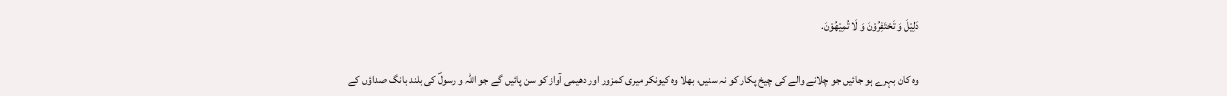دَلِيْلَ وَ تَحْتَفِرُوْنَ وَ لَا تُمِيْهُوْنَ.

وہ کان بہرے ہو جائیں جو چلانے والے کی چیخ پکار کو نہ سنیں، بھلا وہ کیونکر میری کمزور اور دھیمی آواز کو سن پائیں گے جو اللہ و رسولؐ کی بلند بانگ صداؤں کے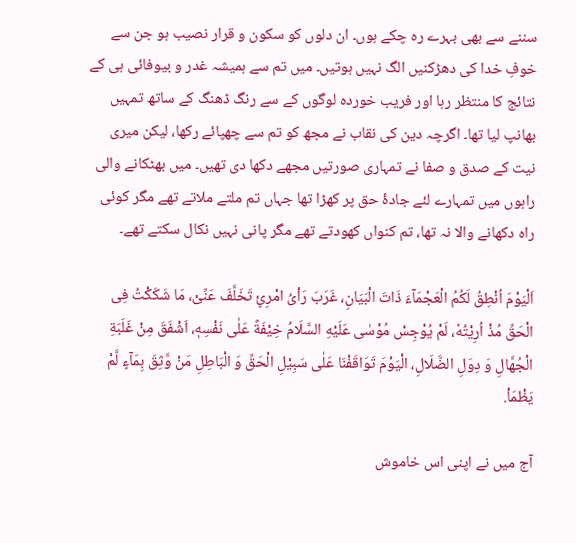سننے سے بھی بہرے رہ چکے ہوں۔ ان دلوں کو سکون و قرار نصیب ہو جن سے خوفِ خدا کی دھڑکنیں الگ نہیں ہوتیں۔ میں تم سے ہمیشہ غدر و بیوفائی ہی کے نتائج کا منتظر رہا اور فریب خوردہ لوگوں کے سے رنگ ڈھنگ کے ساتھ تمہیں بھانپ لیا تھا۔ اگرچہ دین کی نقاب نے مجھ کو تم سے چھپائے رکھا، لیکن میری نیت کے صدق و صفا نے تمہاری صورتیں مجھے دکھا دی تھیں۔ میں بھٹکانے والی راہوں میں تمہارے لئے جادۀ حق پر کھڑا تھا جہاں تم ملتے ملاتے تھے مگر کوئی راہ دکھانے والا نہ تھا، تم کنواں کھودتے تھے مگر پانی نہیں نکال سکتے تھے۔

اَلْيَوْمَ اُنْطِقُ لَكُمُ الْعَجْمَآءَ ذَاتَ الْبَيَانِ، غَرَبَ رَاْیُ امْرِئٍ تَخَلَّفَ عَنِّیْ، مَا شَكَكْتُ فِی الْحَقِّ مُذْ اُرِيْتُهٗ، لَمْ يُوْجِسْ مُوْسٰى عَلَيْهِ السَّلَامُ خِيْفَةً عَلٰى نَفْسِهٖ، اَشْفَقَ مِنْ غَلَبَةِ الْجُهَّالِ وَ دِوَلِ الضَّلَالِ، الْيَوْمَ تَوَاقَفْنَا عَلٰى سَبِيْلِ الْحَقِّ وَ الْبَاطِلِ مَنْ وَّثِقَ بِمَآءٍ لَّمْ يَظْمَاْ.

آج میں نے اپنی اس خاموش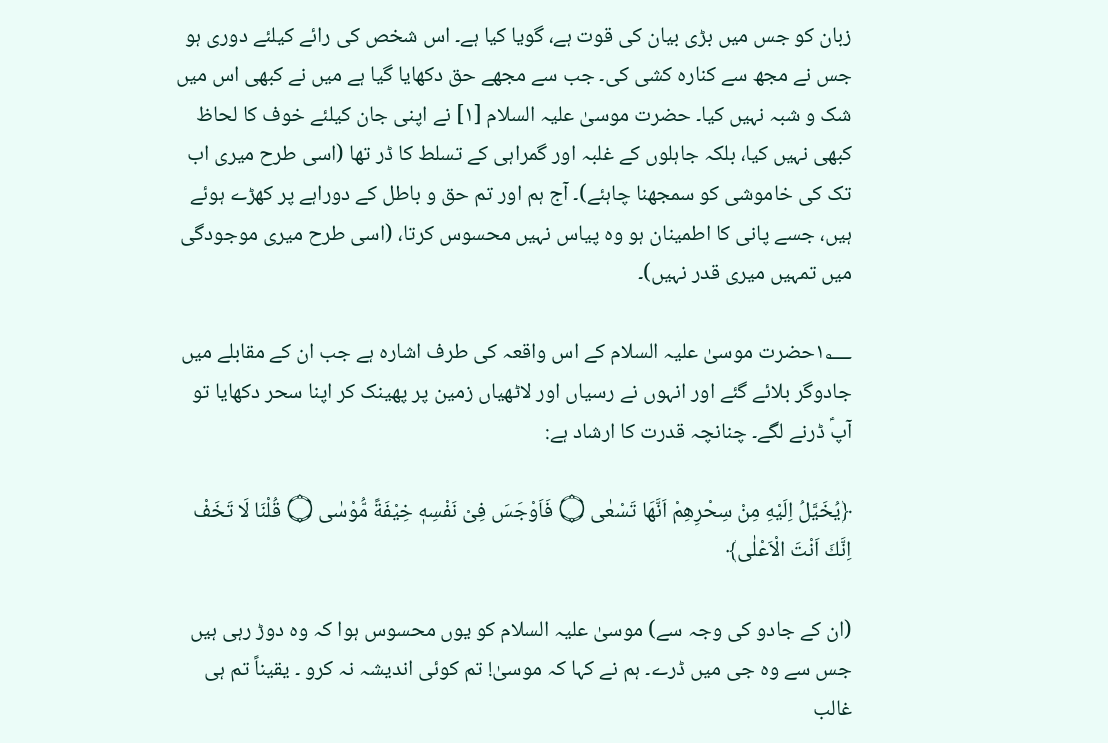زبان کو جس میں بڑی بیان کی قوت ہے، گویا کیا ہے۔ اس شخص کی رائے کیلئے دوری ہو جس نے مجھ سے کنارہ کشی کی۔ جب سے مجھے حق دکھایا گیا ہے میں نے کبھی اس میں شک و شبہ نہیں کیا۔ حضرت موسیٰ علیہ السلام [۱] نے اپنی جان کیلئے خوف کا لحاظ کبھی نہیں کیا، بلکہ جاہلوں کے غلبہ اور گمراہی کے تسلط کا ڈر تھا (اسی طرح میری اب تک کی خاموشی کو سمجھنا چاہئے)۔ آج ہم اور تم حق و باطل کے دوراہے پر کھڑے ہوئے ہیں، جسے پانی کا اطمینان ہو وہ پیاس نہیں محسوس کرتا، (اسی طرح میری موجودگی میں تمہیں میری قدر نہیں)۔

۱؂حضرت موسیٰ علیہ السلام کے اس واقعہ کی طرف اشارہ ہے جب ان کے مقابلے میں جادوگر بلائے گئے اور انہوں نے رسیاں اور لاٹھیاں زمین پر پھینک کر اپنا سحر دکھایا تو آپؑ ڈرنے لگے۔ چنانچہ قدرت کا ارشاد ہے:

﴿يُخَيَّلُ اِلَيْهِ مِنْ سِحْرِهِمْ اَنَّهَا تَسْعٰى ۝ فَاَوْجَسَ فِىْ نَفْسِهٖ خِيْفَةً مُّوْسٰى ۝ قُلْنَا لَا تَخَفْ اِنَّكَ اَنْتَ الْاَعْلٰى﴾

(ان کے جادو کی وجہ سے) موسیٰ علیہ السلام کو یوں محسوس ہوا کہ وہ دوڑ رہی ہیں جس سے وہ جی میں ڈرے۔ ہم نے کہا کہ موسیٰ! تم کوئی اندیشہ نہ کرو ۔ یقیناً تم ہی غالب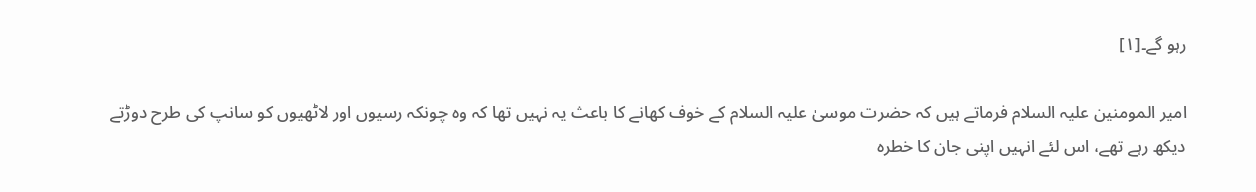رہو گے۔[۱]

امیر المومنین علیہ السلام فرماتے ہیں کہ حضرت موسیٰ علیہ السلام کے خوف کھانے کا باعث یہ نہیں تھا کہ وہ چونکہ رسیوں اور لاٹھیوں کو سانپ کی طرح دوڑتے دیکھ رہے تھے، اس لئے انہیں اپنی جان کا خطرہ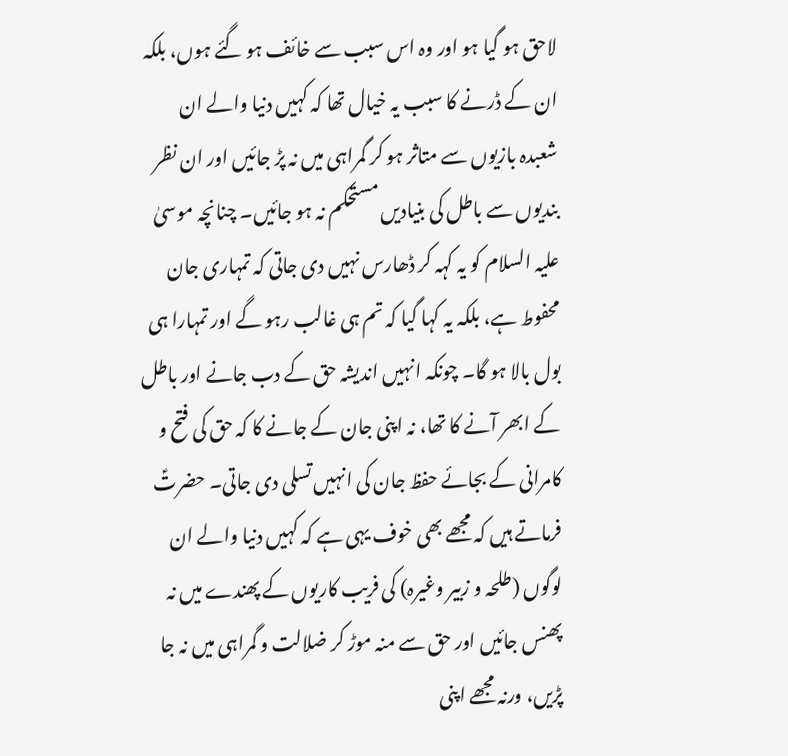لاحق ہو گیا ہو اور وہ اس سبب سے خائف ہو گئے ہوں، بلکہ ان کے ڈرنے کا سبب یہ خیال تھا کہ کہیں دنیا والے ان شعبدہ بازیوں سے متاثر ہو کر گمراہی میں نہ پڑ جائیں اور ان نظر بندیوں سے باطل کی بنیادیں مستحکم نہ ہو جائیں۔ چنانچہ موسیٰ علیہ السلام کو یہ کہہ کر ڈھارس نہیں دی جاتی کہ تمہاری جان محفوط ہے، بلکہ یہ کہا گیا کہ تم ہی غالب رہو گے اور تمہارا ہی بول بالا ہو گا۔ چونکہ انہیں اندیشہ حق کے دب جانے اور باطل کے ابھر آنے کا تھا، نہ اپنی جان کے جانے کا کہ حق کی فتح و کامرانی کے بجائے حفظ جان کی انہیں تسلی دی جاتی۔ حضرتؑ فرماتے ہیں کہ مجھے بھی خوف یہی ہے کہ کہیں دنیا والے ان لوگوں (طلحہ و زبیر وغیرہ) کی فریب کاریوں کے پھندے میں نہ پھنس جائیں اور حق سے منہ موڑ کر ضلالت و گمراہی میں نہ جا پڑیں، ورنہ مجھے اپنی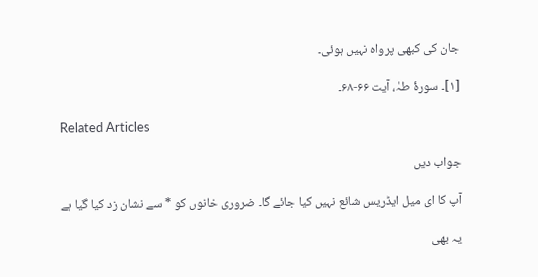جان کی کبھی پرواہ نہیں ہوئی۔

[۱]۔ سورۂ طہٰ، آیت ۶۶-۶۸۔

Related Articles

جواب دیں

آپ کا ای میل ایڈریس شائع نہیں کیا جائے گا۔ ضروری خانوں کو * سے نشان زد کیا گیا ہے

یہ بھی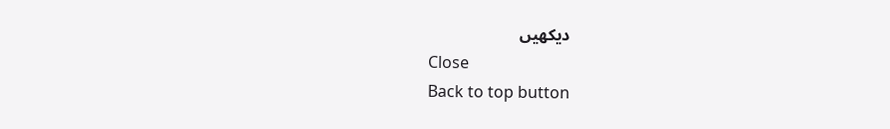دیکھیں
Close
Back to top button